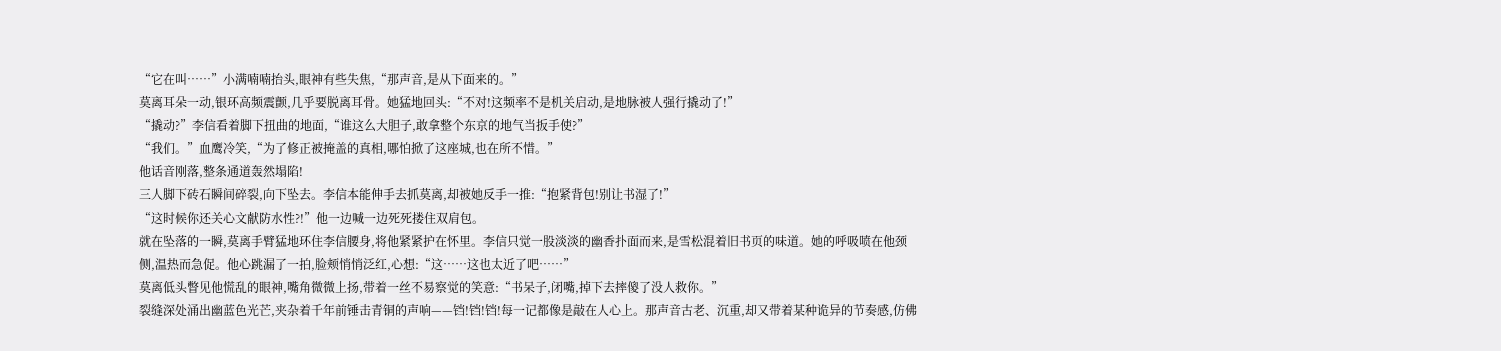“它在叫……”小满喃喃抬头,眼神有些失焦,“那声音,是从下面来的。”
莫离耳朵一动,银环高频震颤,几乎要脱离耳骨。她猛地回头:“不对!这频率不是机关启动,是地脉被人强行撬动了!”
“撬动?”李信看着脚下扭曲的地面,“谁这么大胆子,敢拿整个东京的地气当扳手使?”
“我们。”血鹰冷笑,“为了修正被掩盖的真相,哪怕掀了这座城,也在所不惜。”
他话音刚落,整条通道轰然塌陷!
三人脚下砖石瞬间碎裂,向下坠去。李信本能伸手去抓莫离,却被她反手一推:“抱紧背包!别让书湿了!”
“这时候你还关心文献防水性?!”他一边喊一边死死搂住双肩包。
就在坠落的一瞬,莫离手臂猛地环住李信腰身,将他紧紧护在怀里。李信只觉一股淡淡的幽香扑面而来,是雪松混着旧书页的味道。她的呼吸喷在他颈侧,温热而急促。他心跳漏了一拍,脸颊悄悄泛红,心想:“这……这也太近了吧……”
莫离低头瞥见他慌乱的眼神,嘴角微微上扬,带着一丝不易察觉的笑意:“书呆子,闭嘴,掉下去摔傻了没人救你。”
裂缝深处涌出幽蓝色光芒,夹杂着千年前锤击青铜的声响——铛!铛!铛!每一记都像是敲在人心上。那声音古老、沉重,却又带着某种诡异的节奏感,仿佛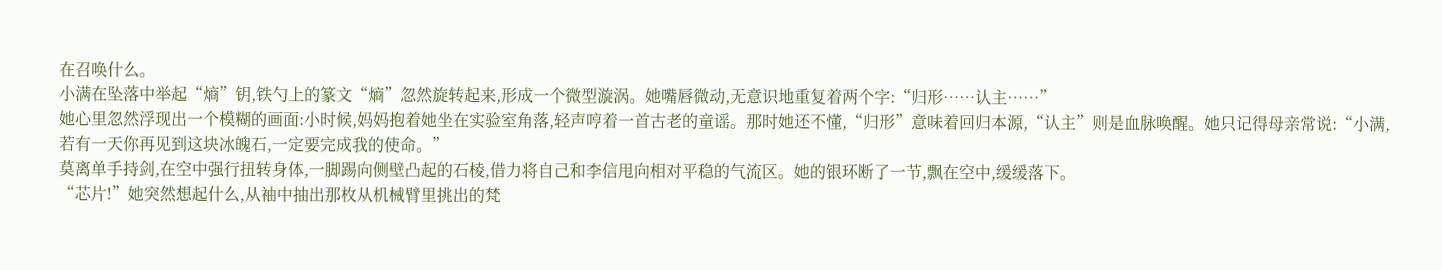在召唤什么。
小满在坠落中举起“熵”钥,铁勺上的篆文“熵”忽然旋转起来,形成一个微型漩涡。她嘴唇微动,无意识地重复着两个字:“归形……认主……”
她心里忽然浮现出一个模糊的画面:小时候,妈妈抱着她坐在实验室角落,轻声哼着一首古老的童谣。那时她还不懂,“归形”意味着回归本源,“认主”则是血脉唤醒。她只记得母亲常说:“小满,若有一天你再见到这块冰魄石,一定要完成我的使命。”
莫离单手持剑,在空中强行扭转身体,一脚踢向侧壁凸起的石棱,借力将自己和李信甩向相对平稳的气流区。她的银环断了一节,飘在空中,缓缓落下。
“芯片!”她突然想起什么,从袖中抽出那枚从机械臂里挑出的梵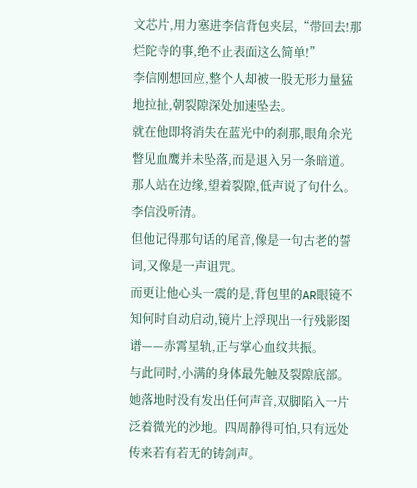文芯片,用力塞进李信背包夹层,“带回去!那烂陀寺的事,绝不止表面这么简单!”
李信刚想回应,整个人却被一股无形力量猛地拉扯,朝裂隙深处加速坠去。
就在他即将消失在蓝光中的刹那,眼角余光瞥见血鹰并未坠落,而是退入另一条暗道。那人站在边缘,望着裂隙,低声说了句什么。
李信没听清。
但他记得那句话的尾音,像是一句古老的誓词,又像是一声诅咒。
而更让他心头一震的是,背包里的AR眼镜不知何时自动启动,镜片上浮现出一行残影图谱——赤霄星轨,正与掌心血纹共振。
与此同时,小满的身体最先触及裂隙底部。她落地时没有发出任何声音,双脚陷入一片泛着微光的沙地。四周静得可怕,只有远处传来若有若无的铸剑声。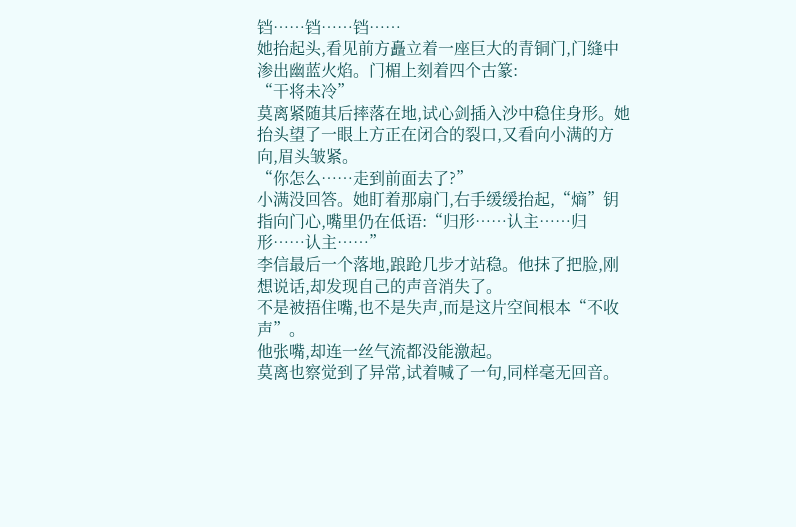铛……铛……铛……
她抬起头,看见前方矗立着一座巨大的青铜门,门缝中渗出幽蓝火焰。门楣上刻着四个古篆:
“干将未冷”
莫离紧随其后摔落在地,试心剑插入沙中稳住身形。她抬头望了一眼上方正在闭合的裂口,又看向小满的方向,眉头皱紧。
“你怎么……走到前面去了?”
小满没回答。她盯着那扇门,右手缓缓抬起,“熵”钥指向门心,嘴里仍在低语:“归形……认主……归形……认主……”
李信最后一个落地,踉跄几步才站稳。他抹了把脸,刚想说话,却发现自己的声音消失了。
不是被捂住嘴,也不是失声,而是这片空间根本“不收声”。
他张嘴,却连一丝气流都没能激起。
莫离也察觉到了异常,试着喊了一句,同样毫无回音。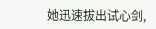她迅速拔出试心剑,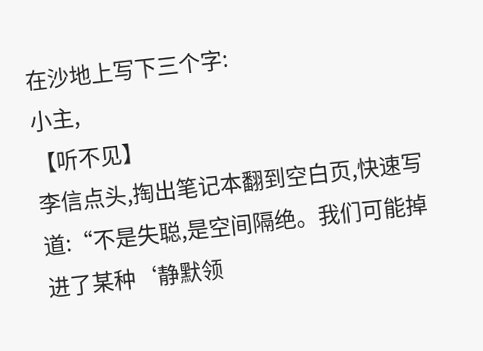在沙地上写下三个字:
小主,
【听不见】
李信点头,掏出笔记本翻到空白页,快速写道:“不是失聪,是空间隔绝。我们可能掉进了某种‘静默领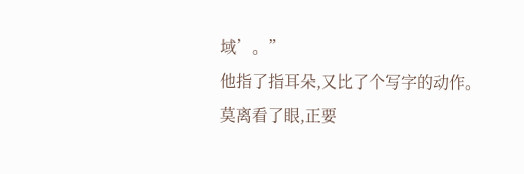域’。”
他指了指耳朵,又比了个写字的动作。
莫离看了眼,正要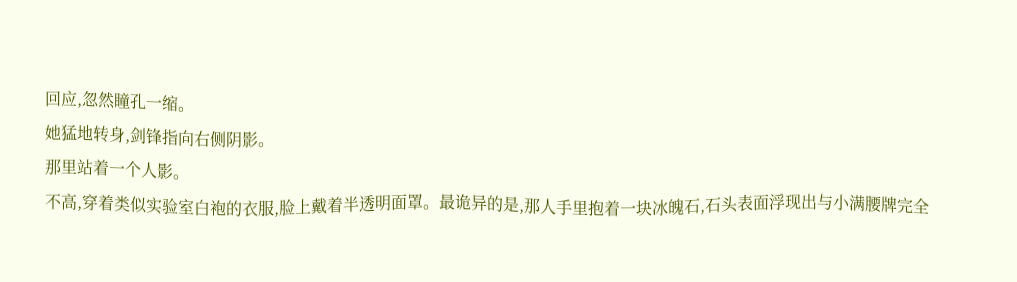回应,忽然瞳孔一缩。
她猛地转身,剑锋指向右侧阴影。
那里站着一个人影。
不高,穿着类似实验室白袍的衣服,脸上戴着半透明面罩。最诡异的是,那人手里抱着一块冰魄石,石头表面浮现出与小满腰牌完全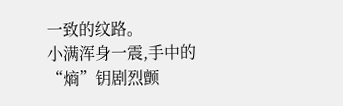一致的纹路。
小满浑身一震,手中的“熵”钥剧烈颤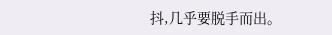抖,几乎要脱手而出。